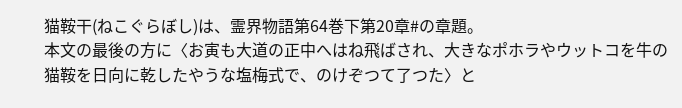猫鞍干(ねこぐらぼし)は、霊界物語第64巻下第20章#の章題。
本文の最後の方に〈お寅も大道の正中へはね飛ばされ、大きなポホラやウットコを牛の猫鞍を日向に乾したやうな塩梅式で、のけぞつて了つた〉と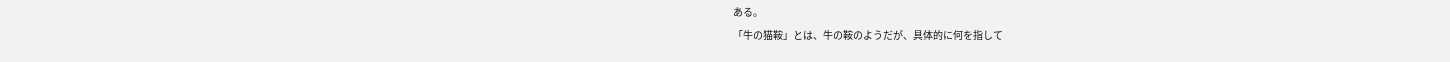ある。
「牛の猫鞍」とは、牛の鞍のようだが、具体的に何を指して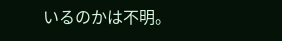いるのかは不明。